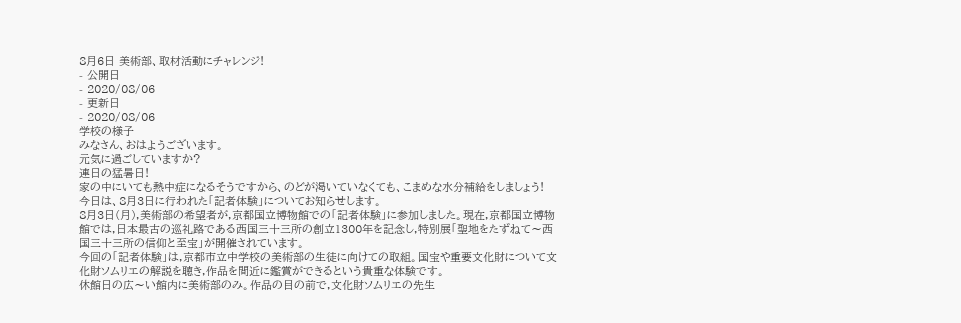8月6日 美術部、取材活動にチャレンジ!
- 公開日
- 2020/08/06
- 更新日
- 2020/08/06
学校の様子
みなさん、おはようございます。
元気に過ごしていますか?
連日の猛暑日!
家の中にいても熱中症になるそうですから、のどが渇いていなくても、こまめな水分補給をしましょう!
今日は、8月3日に行われた「記者体験」についてお知らせします。
8月3日(月),美術部の希望者が,京都国立博物館での「記者体験」に参加しました。現在,京都国立博物館では,日本最古の巡礼路である西国三十三所の創立1300年を記念し,特別展「聖地をたずねて〜西国三十三所の信仰と至宝」が開催されています。
今回の「記者体験」は,京都市立中学校の美術部の生徒に向けての取組。国宝や重要文化財について文化財ソムリエの解説を聴き,作品を間近に鑑賞ができるという貴重な体験です。
休館日の広〜い館内に美術部のみ。作品の目の前で,文化財ソムリエの先生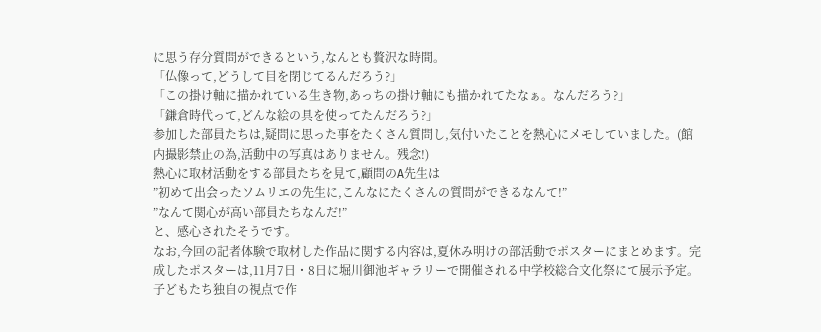に思う存分質問ができるという,なんとも贅沢な時間。
「仏像って,どうして目を閉じてるんだろう?」
「この掛け軸に描かれている生き物,あっちの掛け軸にも描かれてたなぁ。なんだろう?」
「鎌倉時代って,どんな絵の具を使ってたんだろう?」
参加した部員たちは,疑問に思った事をたくさん質問し,気付いたことを熱心にメモしていました。(館内撮影禁止の為,活動中の写真はありません。残念!)
熱心に取材活動をする部員たちを見て,顧問のA先生は
”初めて出会ったソムリエの先生に,こんなにたくさんの質問ができるなんて!”
”なんて関心が高い部員たちなんだ!”
と、感心されたそうです。
なお,今回の記者体験で取材した作品に関する内容は,夏休み明けの部活動でポスターにまとめます。完成したポスターは,11月7日・8日に堀川御池ギャラリーで開催される中学校総合文化祭にて展示予定。
子どもたち独自の視点で作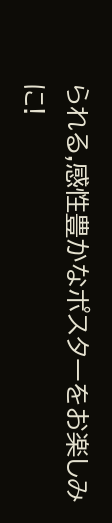られる,感性豊かなポスターをお楽しみに!